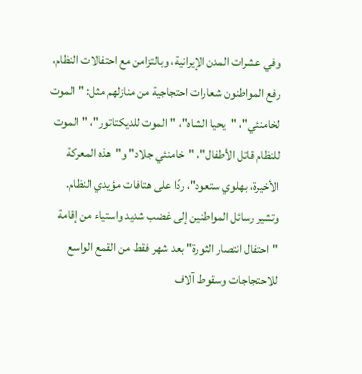وفي عشرات المدن الإيرانية، وبالتزامن مع احتفالات النظام، رفع المواطنون شعارات احتجاجية من منازلهم مثل: "الموت لخامنئي"، "يحيا الشاه"، "الموت للديكتاتور"، "الموت للنظام قاتل الأطفال"، "خامنئي جلاد" و"هذه المعركة الأخيرة، بهلوي ستعود"، ردًا على هتافات مؤيدي النظام.
وتشير رسائل المواطنين إلى غضب شديد واستياء من إقامة "احتفال انتصار الثورة" بعد شهر فقط من القمع الواسع للاحتجاجات وسقوط آلاف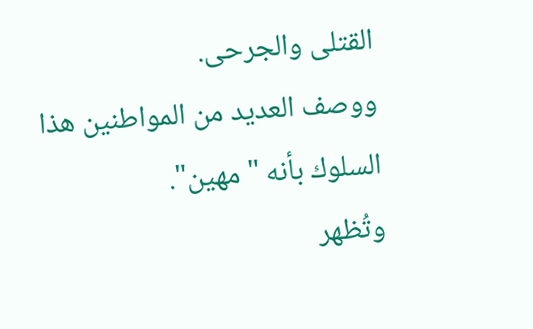القتلى والجرحى.
ووصف العديد من المواطنين هذا السلوك بأنه "مهين".
وتُظهر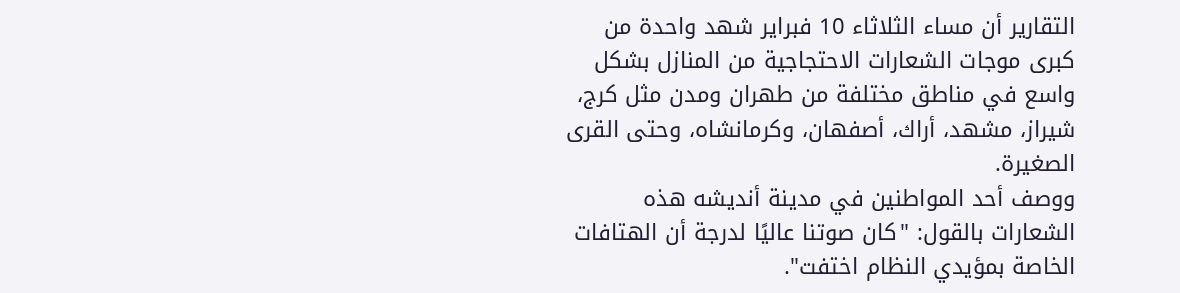التقارير أن مساء الثلاثاء 10 فبراير شهد واحدة من كبرى موجات الشعارات الاحتجاجية من المنازل بشكل واسع في مناطق مختلفة من طهران ومدن مثل كرج، شيراز، مشهد، أراك، أصفهان، وكرمانشاه، وحتى القرى الصغيرة.
ووصف أحد المواطنين في مدينة أنديشه هذه الشعارات بالقول: "كان صوتنا عاليًا لدرجة أن الهتافات الخاصة بمؤيدي النظام اختفت".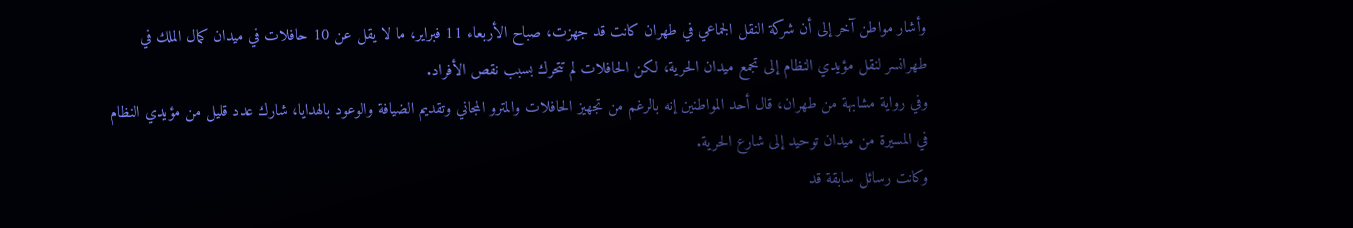وأشار مواطن آخر إلى أن شركة النقل الجماعي في طهران كانت قد جهزت، صباح الأربعاء 11 فبراير، ما لا يقل عن 10 حافلات في ميدان كمال الملك في طهرانسر لنقل مؤيدي النظام إلى تجمع ميدان الحرية، لكن الحافلات لم تتحرك بسبب نقص الأفراد.
وفي رواية مشابهة من طهران، قال أحد المواطنين إنه بالرغم من تجهيز الحافلات والمترو المجاني وتقديم الضيافة والوعود بالهدايا، شارك عدد قليل من مؤيدي النظام في المسيرة من ميدان توحيد إلى شارع الحرية.
وكانت رسائل سابقة قد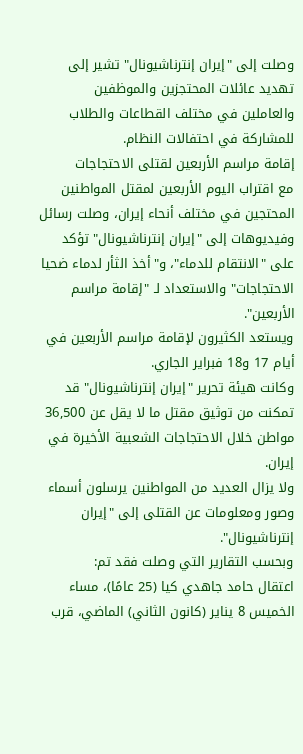وصلت إلى "إيران إنترناشيونال" تشير إلى تهديد عائلات المحتجزين والموظفين والعاملين في مختلف القطاعات والطلاب للمشاركة في احتفالات النظام.
إقامة مراسم الأربعين لقتلى الاحتجاجات
مع اقتراب اليوم الأربعين لمقتل المواطنين المحتجين في مختلف أنحاء إيران، وصلت رسائل وفيديوهات إلى "إيران إنترناشيونال" تؤكد على "الانتقام للدماء"، و"أخذ الثأر لدماء ضحيا الاحتجاجات" والاستعداد لـ "إقامة مراسم الأربعين".
ويستعد الكثيرون لإقامة مراسم الأربعين في أيام 17 و18 فبراير الجاري.
وكانت هيئة تحرير "إيران إنترناشيونال" قد تمكنت من توثيق مقتل ما لا يقل عن 36,500 مواطن خلال الاحتجاجات الشعبية الأخيرة في إيران.
ولا يزال العديد من المواطنين يرسلون أسماء وصور ومعلومات عن القتلى إلى "إيران إنترناشيونال".
وبحسب التقارير التي وصلت فقد تم:
اعتقال حامد جاهدي كيا (25 عامًا)، مساء الخميس 8 يناير (كانون الثاني) الماضي، قرب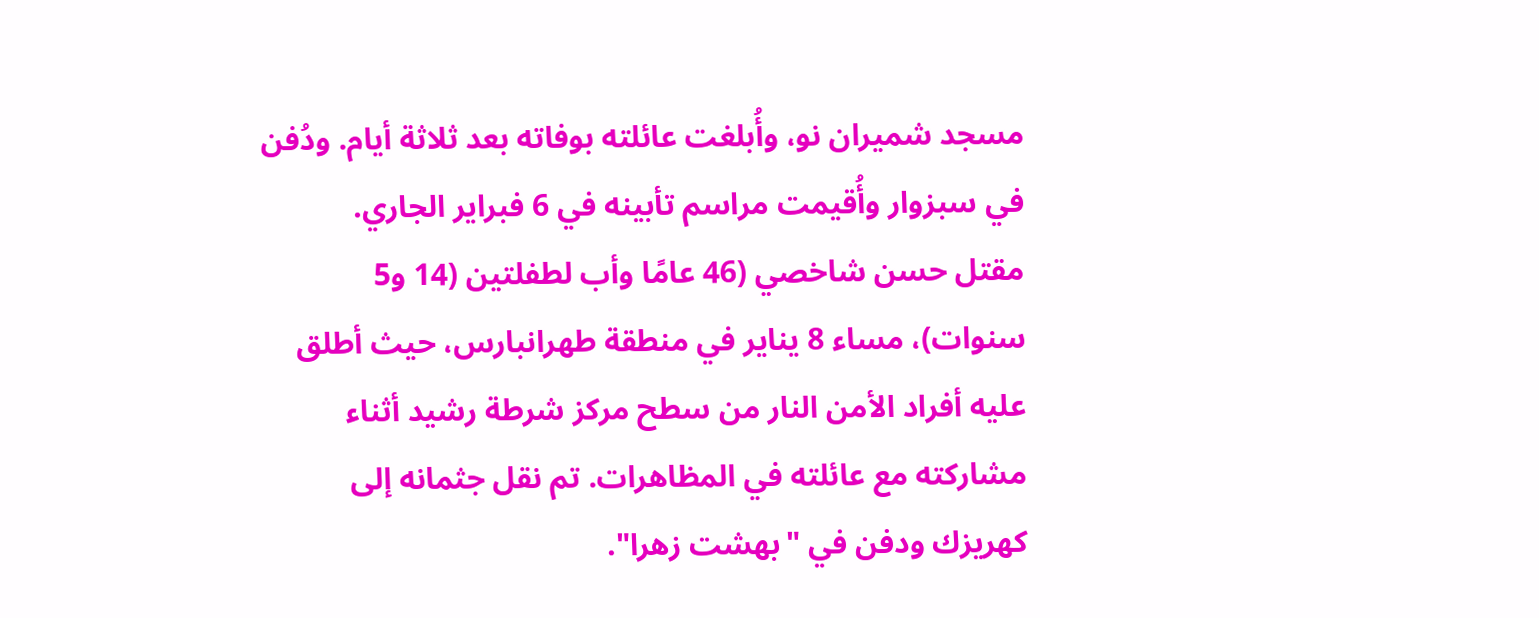مسجد شميران نو، وأُبلغت عائلته بوفاته بعد ثلاثة أيام. ودُفن في سبزوار وأُقيمت مراسم تأبينه في 6 فبراير الجاري.
مقتل حسن شاخصي (46 عامًا وأب لطفلتين (14 و5 سنوات)، مساء 8 يناير في منطقة طهرانبارس، حيث أطلق عليه أفراد الأمن النار من سطح مركز شرطة رشيد أثناء مشاركته مع عائلته في المظاهرات. تم نقل جثمانه إلى كهريزك ودفن في "بهشت زهرا".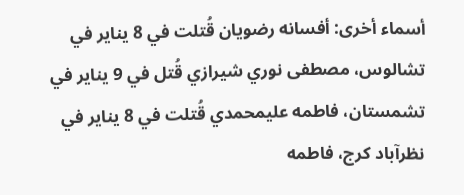أسماء أخرى: أفسانه رضويان قُتلت في 8 يناير في تشالوس، مصطفى نوري شيرازي قُتل في 9 يناير في تشمستان، فاطمه عليمحمدي قُتلت في 8 يناير في نظرآباد كرج، فاطمه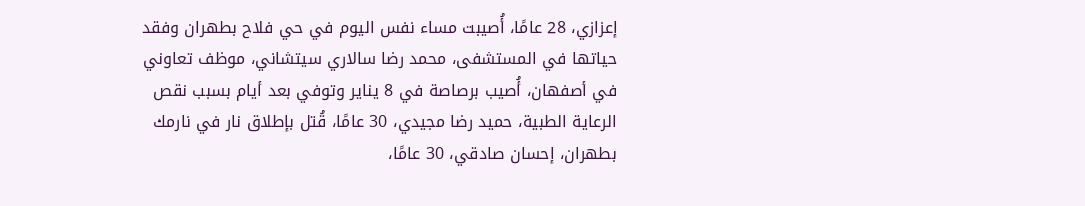إعزازي، 28 عامًا، أُصيبت مساء نفس اليوم في حي فلاح بطهران وفقد حياتها في المستشفى، محمد رضا سالاري سيتشاني، موظف تعاوني في أصفهان، أُصيب برصاصة في 8 يناير وتوفي بعد أيام بسبب نقص الرعاية الطبية، حميد رضا مجيدي، 30 عامًا، قُتل بإطلاق نار في نارمك بطهران، إحسان صادقي، 30 عامًا،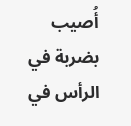أُصيب بضربة في الرأس في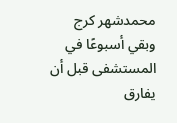محمدشهر كرج وبقي أسبوعًا في المستشفى قبل أن يفارق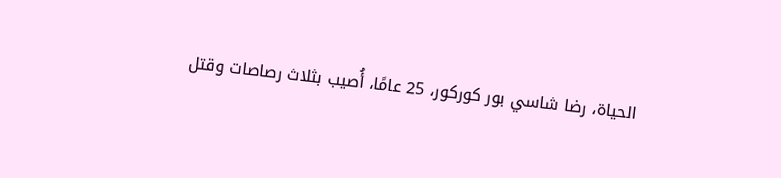الحياة، رضا شاسي بور كوركور، 25 عامًا، أُصيب بثلاث رصاصات وقتل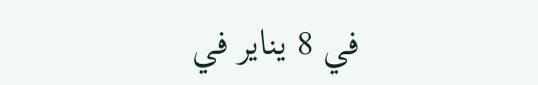في 8 يناير في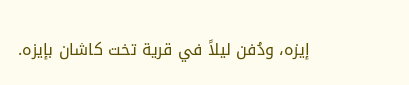إيزه، ودُفن ليلاً في قرية تخت كاشان بإيزه.